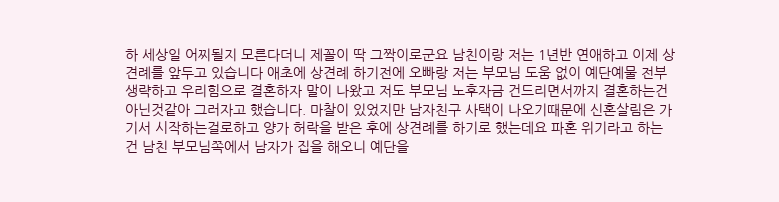하 세상일 어찌될지 모른다더니 제꼴이 딱 그짝이로군요 남친이랑 저는 1년반 연애하고 이제 상견례를 앞두고 있습니다 애초에 상견례 하기전에 오빠랑 저는 부모님 도움 없이 예단예물 전부 생략하고 우리힘으로 결혼하자 말이 나왔고 저도 부모님 노후자금 건드리면서까지 결혼하는건 아닌것같아 그러자고 했습니다. 마찰이 있었지만 남자친구 사택이 나오기때문에 신혼살림은 가기서 시작하는걸로하고 양가 허락을 받은 후에 상견례를 하기로 했는데요 파혼 위기라고 하는건 남친 부모님쪽에서 남자가 집을 해오니 예단을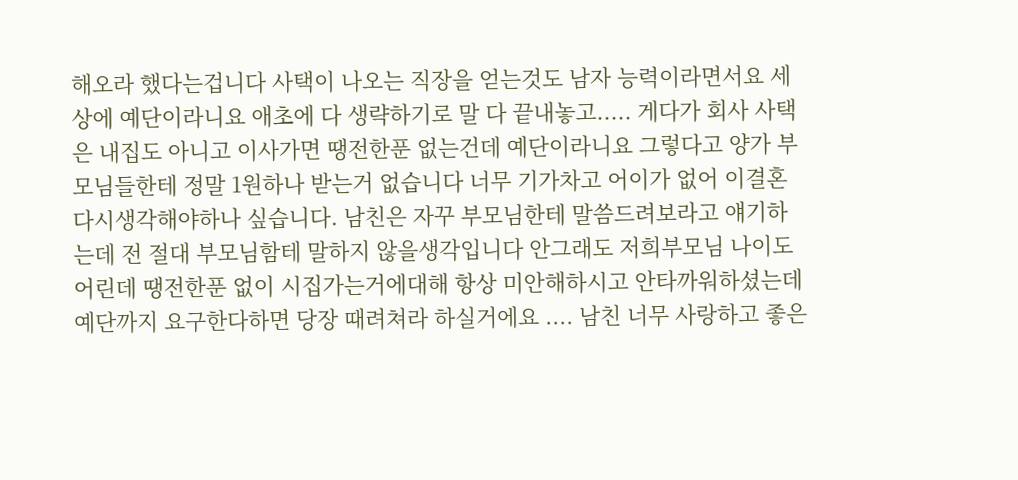해오라 했다는겁니다 사택이 나오는 직장을 얻는것도 남자 능력이라면서요 세상에 예단이라니요 애초에 다 생략하기로 말 다 끝내놓고..... 게다가 회사 사택은 내집도 아니고 이사가면 땡전한푼 없는건데 예단이라니요 그렇다고 양가 부모님들한테 정말 1원하나 받는거 없습니다 너무 기가차고 어이가 없어 이결혼 다시생각해야하나 싶습니다. 남친은 자꾸 부모님한테 말씀드려보라고 얘기하는데 전 절대 부모님함테 말하지 않을생각입니다 안그래도 저희부모님 나이도 어린데 땡전한푼 없이 시집가는거에대해 항상 미안해하시고 안타까워하셨는데 예단까지 요구한다하면 당장 때려쳐라 하실거에요 .... 남친 너무 사랑하고 좋은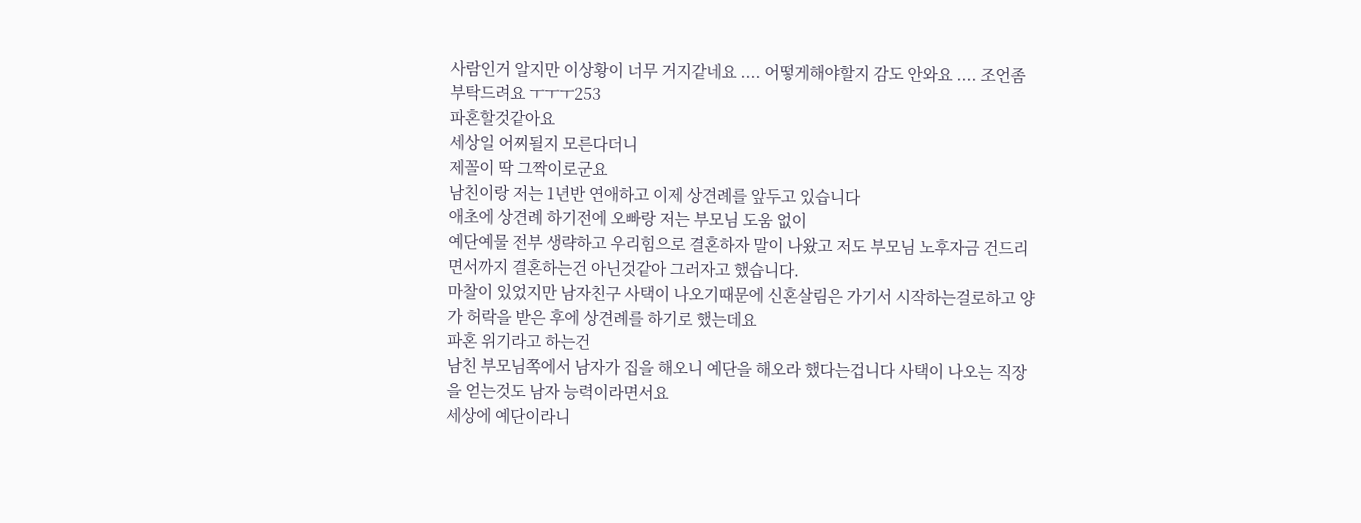사람인거 알지만 이상황이 너무 거지같네요 .... 어떻게해야할지 감도 안와요 .... 조언좀 부탁드려요 ㅜㅜㅜ253
파혼할것같아요
세상일 어찌될지 모른다더니
제꼴이 딱 그짝이로군요
남친이랑 저는 1년반 연애하고 이제 상견례를 앞두고 있습니다
애초에 상견례 하기전에 오빠랑 저는 부모님 도움 없이
예단예물 전부 생략하고 우리힘으로 결혼하자 말이 나왔고 저도 부모님 노후자금 건드리면서까지 결혼하는건 아닌것같아 그러자고 했습니다.
마찰이 있었지만 남자친구 사택이 나오기때문에 신혼살림은 가기서 시작하는걸로하고 양가 허락을 받은 후에 상견례를 하기로 했는데요
파혼 위기라고 하는건
남친 부모님쪽에서 남자가 집을 해오니 예단을 해오라 했다는겁니다 사택이 나오는 직장을 얻는것도 남자 능력이라면서요
세상에 예단이라니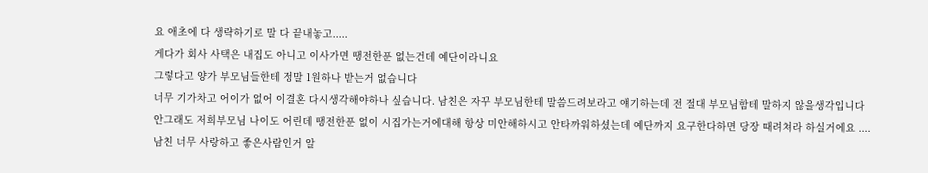요 애초에 다 생략하기로 말 다 끝내놓고.....
게다가 회사 사택은 내집도 아니고 이사가면 땡전한푼 없는건데 예단이라니요
그렇다고 양가 부모님들한테 정말 1원하나 받는거 없습니다
너무 기가차고 어이가 없어 이결혼 다시생각해야하나 싶습니다. 남친은 자꾸 부모님한테 말씀드려보라고 얘기하는데 전 절대 부모님함테 말하지 않을생각입니다
안그래도 저희부모님 나이도 어린데 땡전한푼 없이 시집가는거에대해 항상 미안해하시고 안타까워하셨는데 예단까지 요구한다하면 당장 때려쳐라 하실거에요 ....
남친 너무 사랑하고 좋은사람인거 알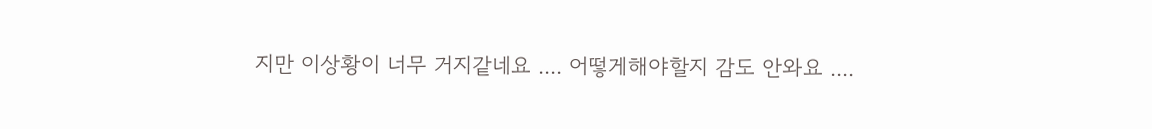지만 이상황이 너무 거지같네요 .... 어떻게해야할지 감도 안와요 ....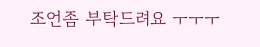조언좀 부탁드려요 ㅜㅜㅜ